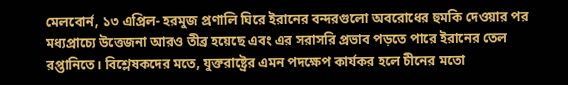মেলবোর্ন, ১৩ এপ্রিল- হরমুজ প্রণালি ঘিরে ইরানের বন্দরগুলো অবরোধের হুমকি দেওয়ার পর মধ্যপ্রাচ্যে উত্তেজনা আরও তীব্র হয়েছে এবং এর সরাসরি প্রভাব পড়তে পারে ইরানের তেল রপ্তানিতে। বিশ্লেষকদের মতে, যুক্তরাষ্ট্রের এমন পদক্ষেপ কার্যকর হলে চীনের মতো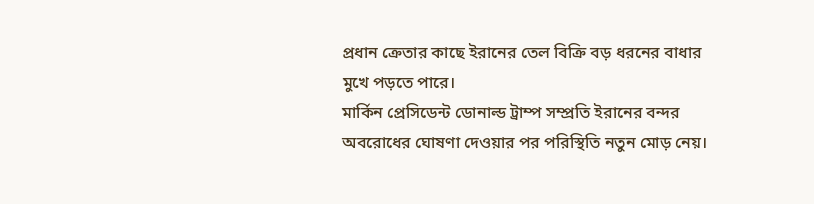প্রধান ক্রেতার কাছে ইরানের তেল বিক্রি বড় ধরনের বাধার মুখে পড়তে পারে।
মার্কিন প্রেসিডেন্ট ডোনাল্ড ট্রাম্প সম্প্রতি ইরানের বন্দর অবরোধের ঘোষণা দেওয়ার পর পরিস্থিতি নতুন মোড় নেয়।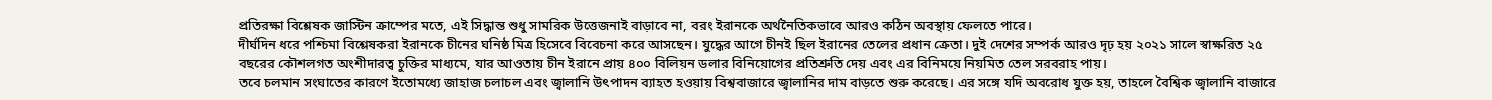প্রতিরক্ষা বিশ্লেষক জাস্টিন ক্রাম্পের মতে, এই সিদ্ধান্ত শুধু সামরিক উত্তেজনাই বাড়াবে না, বরং ইরানকে অর্থনৈতিকভাবে আরও কঠিন অবস্থায় ফেলতে পারে।
দীর্ঘদিন ধরে পশ্চিমা বিশ্লেষকরা ইরানকে চীনের ঘনিষ্ঠ মিত্র হিসেবে বিবেচনা করে আসছেন। যুদ্ধের আগে চীনই ছিল ইরানের তেলের প্রধান ক্রেতা। দুই দেশের সম্পর্ক আরও দৃঢ় হয় ২০২১ সালে স্বাক্ষরিত ২৫ বছরের কৌশলগত অংশীদারত্ব চুক্তির মাধ্যমে, যার আওতায় চীন ইরানে প্রায় ৪০০ বিলিয়ন ডলার বিনিয়োগের প্রতিশ্রুতি দেয় এবং এর বিনিময়ে নিয়মিত তেল সরবরাহ পায়।
তবে চলমান সংঘাতের কারণে ইতোমধ্যে জাহাজ চলাচল এবং জ্বালানি উৎপাদন ব্যাহত হওয়ায় বিশ্ববাজারে জ্বালানির দাম বাড়তে শুরু করেছে। এর সঙ্গে যদি অবরোধ যুক্ত হয়, তাহলে বৈশ্বিক জ্বালানি বাজারে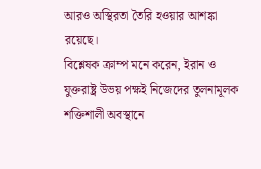আরও অস্থিরতা তৈরি হওয়ার আশঙ্কা রয়েছে।
বিশ্লেষক ক্রাম্প মনে করেন, ইরান ও যুক্তরাষ্ট্র উভয় পক্ষই নিজেদের তুলনামূলক শক্তিশালী অবস্থানে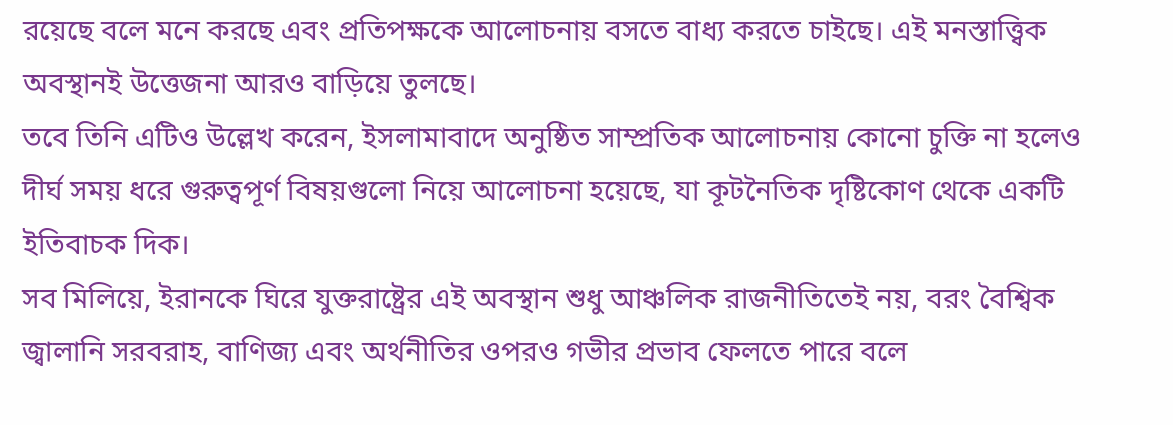রয়েছে বলে মনে করছে এবং প্রতিপক্ষকে আলোচনায় বসতে বাধ্য করতে চাইছে। এই মনস্তাত্ত্বিক অবস্থানই উত্তেজনা আরও বাড়িয়ে তুলছে।
তবে তিনি এটিও উল্লেখ করেন, ইসলামাবাদে অনুষ্ঠিত সাম্প্রতিক আলোচনায় কোনো চুক্তি না হলেও দীর্ঘ সময় ধরে গুরুত্বপূর্ণ বিষয়গুলো নিয়ে আলোচনা হয়েছে, যা কূটনৈতিক দৃষ্টিকোণ থেকে একটি ইতিবাচক দিক।
সব মিলিয়ে, ইরানকে ঘিরে যুক্তরাষ্ট্রের এই অবস্থান শুধু আঞ্চলিক রাজনীতিতেই নয়, বরং বৈশ্বিক জ্বালানি সরবরাহ, বাণিজ্য এবং অর্থনীতির ওপরও গভীর প্রভাব ফেলতে পারে বলে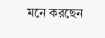মনে করছেন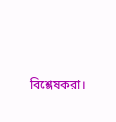বিশ্লেষকরা।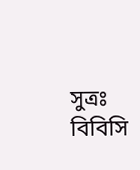সুত্রঃ বিবিসি